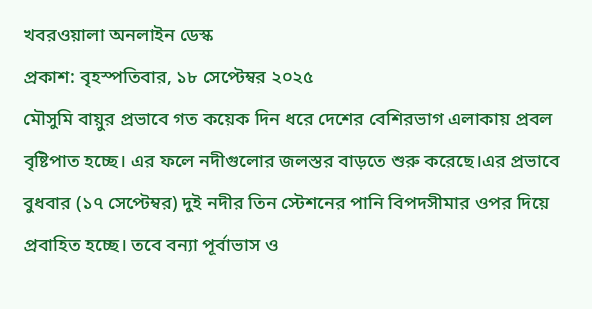খবরওয়ালা অনলাইন ডেস্ক
প্রকাশ: বৃহস্পতিবার, ১৮ সেপ্টেম্বর ২০২৫
মৌসুমি বায়ুর প্রভাবে গত কয়েক দিন ধরে দেশের বেশিরভাগ এলাকায় প্রবল বৃষ্টিপাত হচ্ছে। এর ফলে নদীগুলোর জলস্তর বাড়তে শুরু করেছে।এর প্রভাবে বুধবার (১৭ সেপ্টেম্বর) দুই নদীর তিন স্টেশনের পানি বিপদসীমার ওপর দিয়ে প্রবাহিত হচ্ছে। তবে বন্যা পূর্বাভাস ও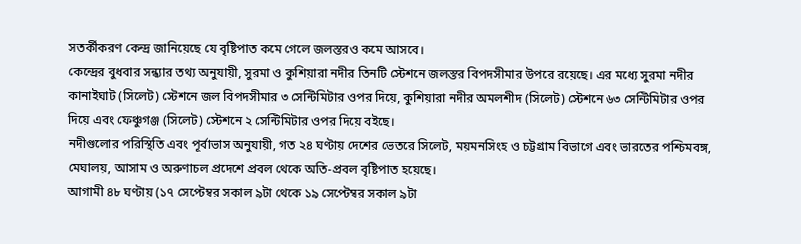সতর্কীকরণ কেন্দ্র জানিয়েছে যে বৃষ্টিপাত কমে গেলে জলস্তরও কমে আসবে।
কেন্দ্রের বুধবার সন্ধ্যার তথ্য অনুযায়ী, সুরমা ও কুশিয়ারা নদীর তিনটি স্টেশনে জলস্তর বিপদসীমার উপরে রয়েছে। এর মধ্যে সুরমা নদীর কানাইঘাট (সিলেট) স্টেশনে জল বিপদসীমার ৩ সেন্টিমিটার ওপর দিয়ে, কুশিয়ারা নদীর অমলশীদ (সিলেট) স্টেশনে ৬৩ সেন্টিমিটার ওপর দিয়ে এবং ফেঞ্চুগঞ্জ (সিলেট) স্টেশনে ২ সেন্টিমিটার ওপর দিয়ে বইছে।
নদীগুলোর পরিস্থিতি এবং পূর্বাভাস অনুযায়ী, গত ২৪ ঘণ্টায় দেশের ভেতরে সিলেট, ময়মনসিংহ ও চট্টগ্রাম বিভাগে এবং ভারতের পশ্চিমবঙ্গ, মেঘালয়, আসাম ও অরুণাচল প্রদেশে প্রবল থেকে অতি-প্রবল বৃষ্টিপাত হয়েছে।
আগামী ৪৮ ঘণ্টায় (১৭ সেপ্টেম্বর সকাল ৯টা থেকে ১৯ সেপ্টেম্বর সকাল ৯টা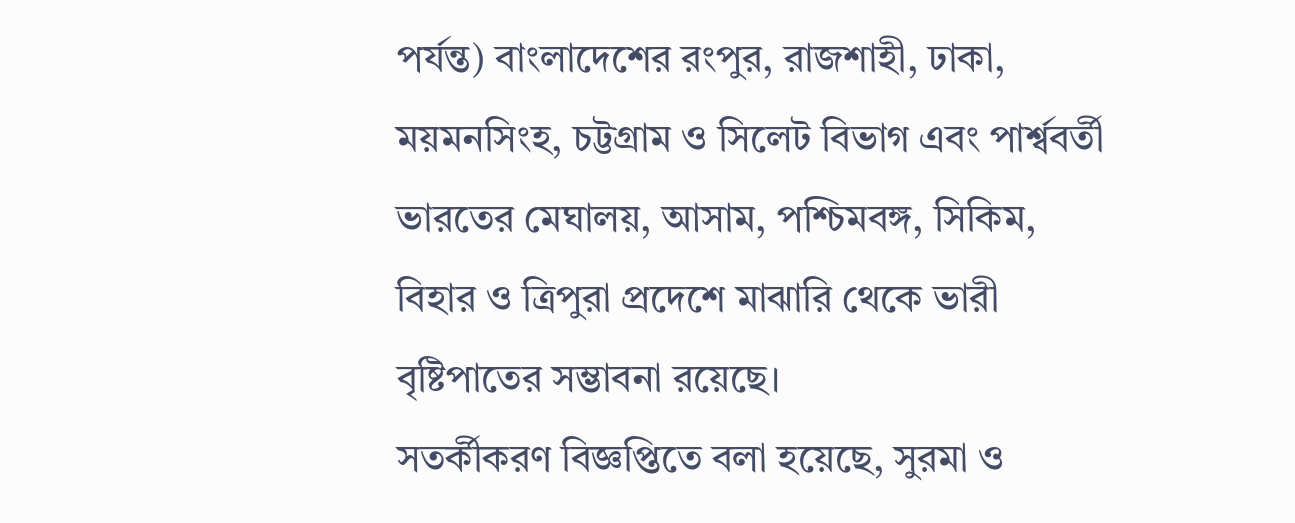পর্যন্ত) বাংলাদেশের রংপুর, রাজশাহী, ঢাকা, ময়মনসিংহ, চট্টগ্রাম ও সিলেট বিভাগ এবং পার্শ্ববর্তী ভারতের মেঘালয়, আসাম, পশ্চিমবঙ্গ, সিকিম, বিহার ও ত্রিপুরা প্রদেশে মাঝারি থেকে ভারী বৃষ্টিপাতের সম্ভাবনা রয়েছে।
সতর্কীকরণ বিজ্ঞপ্তিতে বলা হয়েছে, সুরমা ও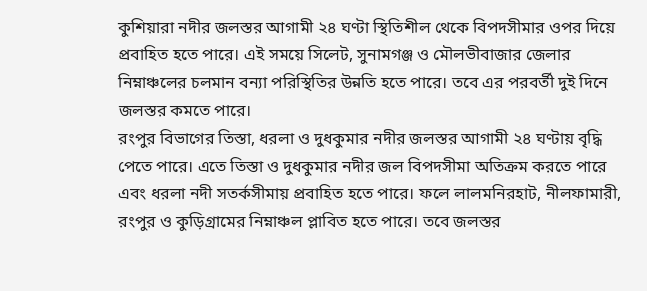কুশিয়ারা নদীর জলস্তর আগামী ২৪ ঘণ্টা স্থিতিশীল থেকে বিপদসীমার ওপর দিয়ে প্রবাহিত হতে পারে। এই সময়ে সিলেট, সুনামগঞ্জ ও মৌলভীবাজার জেলার নিম্নাঞ্চলের চলমান বন্যা পরিস্থিতির উন্নতি হতে পারে। তবে এর পরবর্তী দুই দিনে জলস্তর কমতে পারে।
রংপুর বিভাগের তিস্তা, ধরলা ও দুধকুমার নদীর জলস্তর আগামী ২৪ ঘণ্টায় বৃদ্ধি পেতে পারে। এতে তিস্তা ও দুধকুমার নদীর জল বিপদসীমা অতিক্রম করতে পারে এবং ধরলা নদী সতর্কসীমায় প্রবাহিত হতে পারে। ফলে লালমনিরহাট, নীলফামারী, রংপুর ও কুড়িগ্রামের নিম্নাঞ্চল প্লাবিত হতে পারে। তবে জলস্তর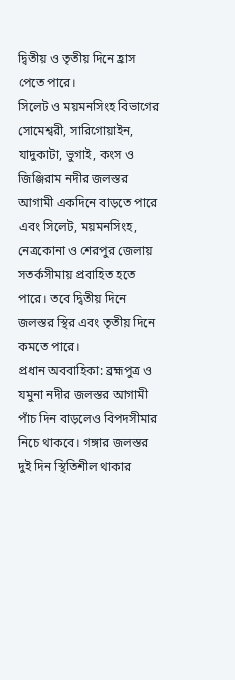দ্বিতীয় ও তৃতীয় দিনে হ্রাস পেতে পারে।
সিলেট ও ময়মনসিংহ বিভাগের সোমেশ্বরী, সারিগোয়াইন, যাদুকাটা, ভুগাই, কংস ও জিঞ্জিরাম নদীর জলস্তর আগামী একদিনে বাড়তে পারে এবং সিলেট, ময়মনসিংহ, নেত্রকোনা ও শেরপুর জেলায় সতর্কসীমায় প্রবাহিত হতে পারে। তবে দ্বিতীয় দিনে জলস্তর স্থির এবং তৃতীয় দিনে কমতে পারে।
প্রধান অববাহিকা: ব্রহ্মপুত্র ও যমুনা নদীর জলস্তর আগামী পাঁচ দিন বাড়লেও বিপদসীমার নিচে থাকবে। গঙ্গার জলস্তর দুই দিন স্থিতিশীল থাকার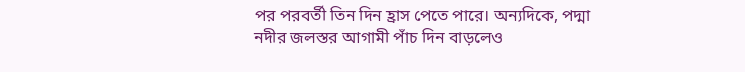পর পরবর্তী তিন দিন হ্রাস পেতে পারে। অন্যদিকে, পদ্মা নদীর জলস্তর আগামী পাঁচ দিন বাড়লেও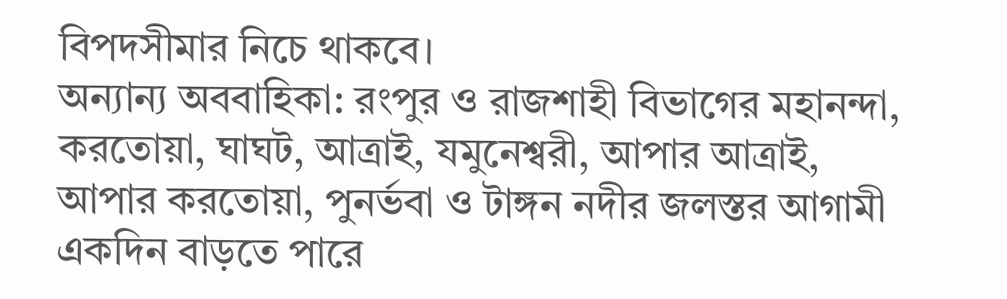বিপদসীমার নিচে থাকবে।
অন্যান্য অববাহিকা: রংপুর ও রাজশাহী বিভাগের মহানন্দা, করতোয়া, ঘাঘট, আত্রাই, যমুনেশ্বরী, আপার আত্রাই, আপার করতোয়া, পুনর্ভবা ও টাঙ্গন নদীর জলস্তর আগামী একদিন বাড়তে পারে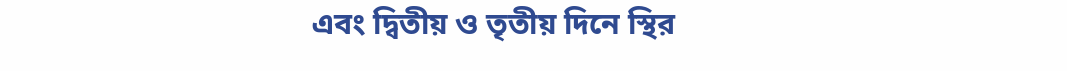এবং দ্বিতীয় ও তৃতীয় দিনে স্থির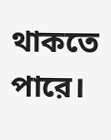থাকতে পারে।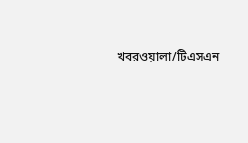খবরওয়ালা/টিএসএন